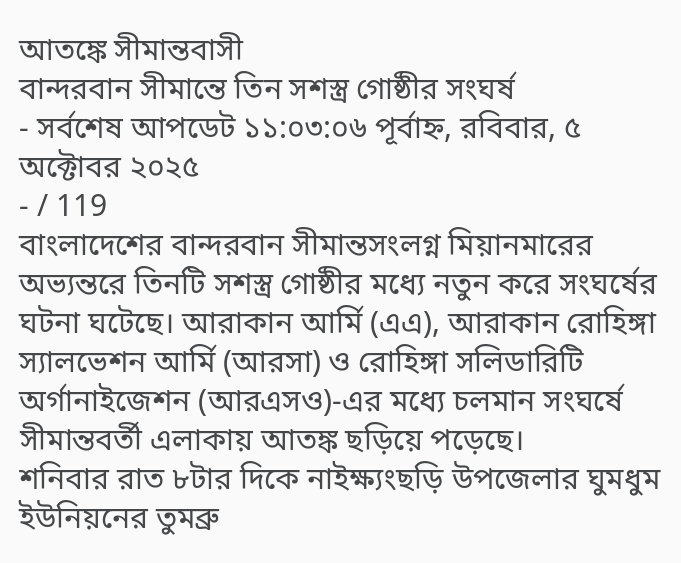আতঙ্কে সীমান্তবাসী
বান্দরবান সীমান্তে তিন সশস্ত্র গোষ্ঠীর সংঘর্ষ
- সর্বশেষ আপডেট ১১:০৩:০৬ পূর্বাহ্ন, রবিবার, ৫ অক্টোবর ২০২৫
- / 119
বাংলাদেশের বান্দরবান সীমান্তসংলগ্ন মিয়ানমারের অভ্যন্তরে তিনটি সশস্ত্র গোষ্ঠীর মধ্যে নতুন করে সংঘর্ষের ঘটনা ঘটেছে। আরাকান আর্মি (এএ), আরাকান রোহিঙ্গা স্যালভেশন আর্মি (আরসা) ও রোহিঙ্গা সলিডারিটি অর্গানাইজেশন (আরএসও)-এর মধ্যে চলমান সংঘর্ষে সীমান্তবর্তী এলাকায় আতঙ্ক ছড়িয়ে পড়েছে।
শনিবার রাত ৮টার দিকে নাইক্ষ্যংছড়ি উপজেলার ঘুমধুম ইউনিয়নের তুমব্রু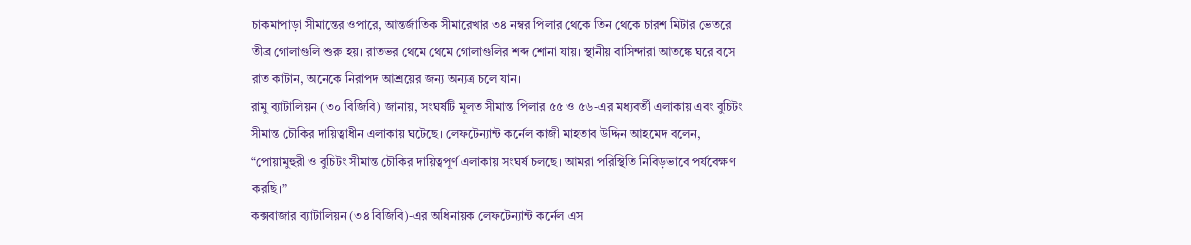চাকমাপাড়া সীমান্তের ওপারে, আন্তর্জাতিক সীমারেখার ৩৪ নম্বর পিলার থেকে তিন থেকে চারশ মিটার ভেতরে তীব্র গোলাগুলি শুরু হয়। রাতভর থেমে থেমে গোলাগুলির শব্দ শোনা যায়। স্থানীয় বাসিন্দারা আতঙ্কে ঘরে বসে রাত কাটান, অনেকে নিরাপদ আশ্রয়ের জন্য অন্যত্র চলে যান।
রামু ব্যাটালিয়ন (৩০ বিজিবি) জানায়, সংঘর্ষটি মূলত সীমান্ত পিলার ৫৫ ও ৫৬-এর মধ্যবর্তী এলাকায় এবং বুচিটং সীমান্ত চৌকির দায়িত্বাধীন এলাকায় ঘটেছে। লেফটেন্যান্ট কর্নেল কাজী মাহতাব উদ্দিন আহমেদ বলেন, “পোয়ামুহুরী ও বুচিটং সীমান্ত চৌকির দায়িত্বপূর্ণ এলাকায় সংঘর্ষ চলছে। আমরা পরিস্থিতি নিবিড়ভাবে পর্যবেক্ষণ করছি।”
কক্সবাজার ব্যাটালিয়ন (৩৪ বিজিবি)-এর অধিনায়ক লেফটেন্যান্ট কর্নেল এস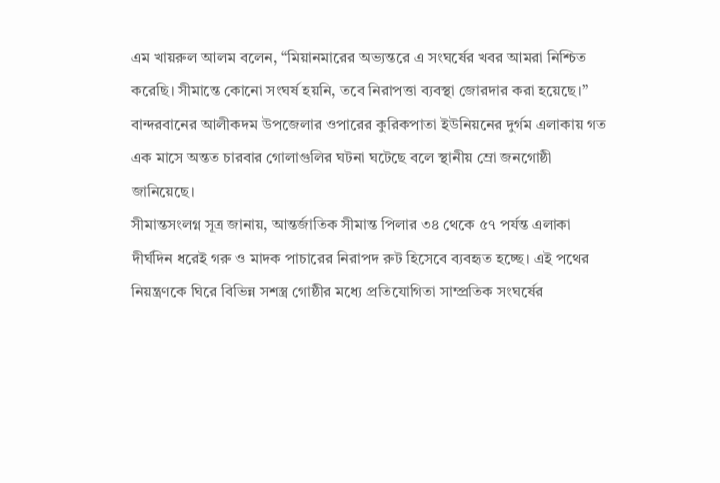এম খায়রুল আলম বলেন, “মিয়ানমারের অভ্যন্তরে এ সংঘর্ষের খবর আমরা নিশ্চিত করেছি। সীমান্তে কোনো সংঘর্ষ হয়নি, তবে নিরাপত্তা ব্যবস্থা জোরদার করা হয়েছে।”
বান্দরবানের আলীকদম উপজেলার ওপারের কুরিকপাতা ইউনিয়নের দুর্গম এলাকায় গত এক মাসে অন্তত চারবার গোলাগুলির ঘটনা ঘটেছে বলে স্থানীয় ম্রো জনগোষ্ঠী জানিয়েছে।
সীমান্তসংলগ্ন সূত্র জানায়, আন্তর্জাতিক সীমান্ত পিলার ৩৪ থেকে ৫৭ পর্যন্ত এলাকা দীর্ঘদিন ধরেই গরু ও মাদক পাচারের নিরাপদ রুট হিসেবে ব্যবহৃত হচ্ছে। এই পথের নিয়ন্ত্রণকে ঘিরে বিভিন্ন সশস্ত্র গোষ্ঠীর মধ্যে প্রতিযোগিতা সাম্প্রতিক সংঘর্ষের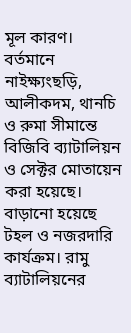মূল কারণ।
বর্তমানে নাইক্ষ্যংছড়ি, আলীকদম, থানচি ও রুমা সীমান্তে বিজিবি ব্যাটালিয়ন ও সেক্টর মোতায়েন করা হয়েছে। বাড়ানো হয়েছে টহল ও নজরদারি কার্যক্রম। রামু ব্যাটালিয়নের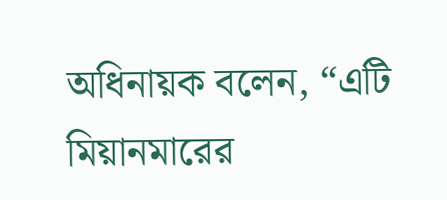অধিনায়ক বলেন, “এটি মিয়ানমারের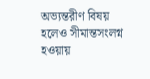অভ্যন্তরীণ বিষয় হলেও সীমান্তসংলগ্ন হওয়ায়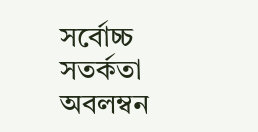সর্বোচ্চ সতর্কতা অবলম্বন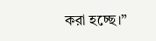করা হচ্ছে।”